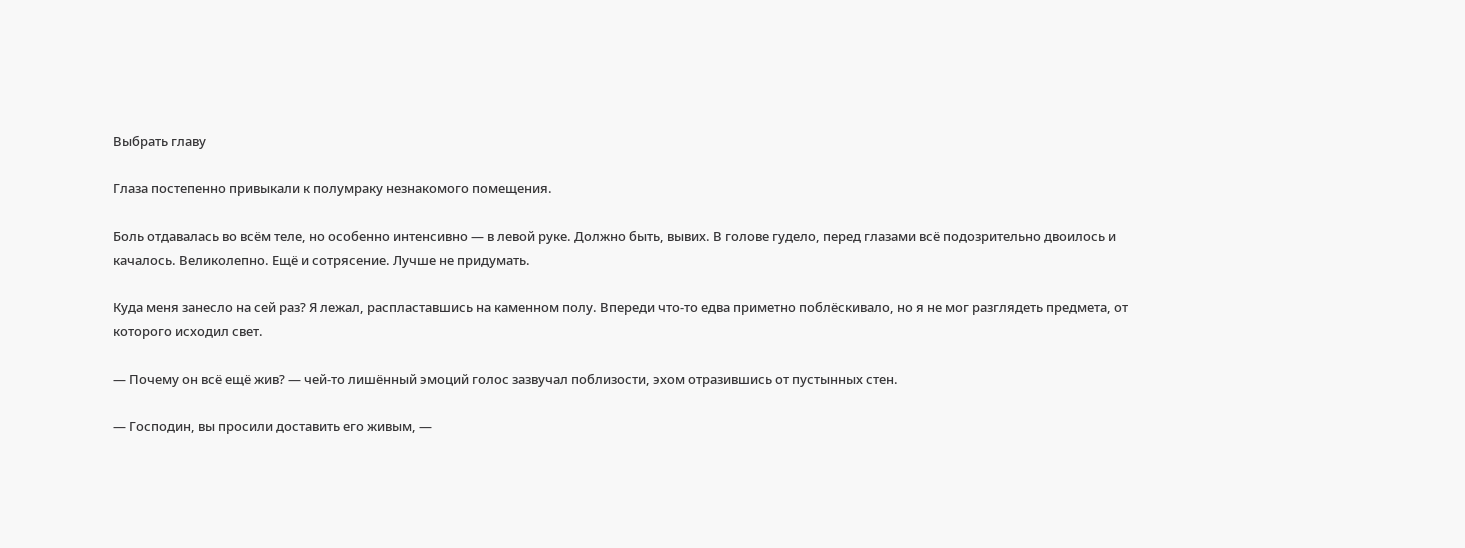Выбрать главу

Глаза постепенно привыкали к полумраку незнакомого помещения.

Боль отдавалась во всём теле, но особенно интенсивно — в левой руке. Должно быть, вывих. В голове гудело, перед глазами всё подозрительно двоилось и качалось. Великолепно. Ещё и сотрясение. Лучше не придумать.

Куда меня занесло на сей раз? Я лежал, распластавшись на каменном полу. Впереди что-то едва приметно поблёскивало, но я не мог разглядеть предмета, от которого исходил свет.

— Почему он всё ещё жив? — чей-то лишённый эмоций голос зазвучал поблизости, эхом отразившись от пустынных стен.

— Господин, вы просили доставить его живым, —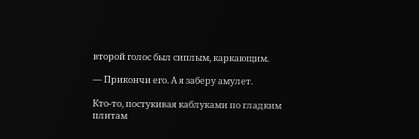второй голос был сиплым, каркающим.

— Прикончи его. А я заберу амулет.

Кто-то, постукивая каблуками по гладким плитам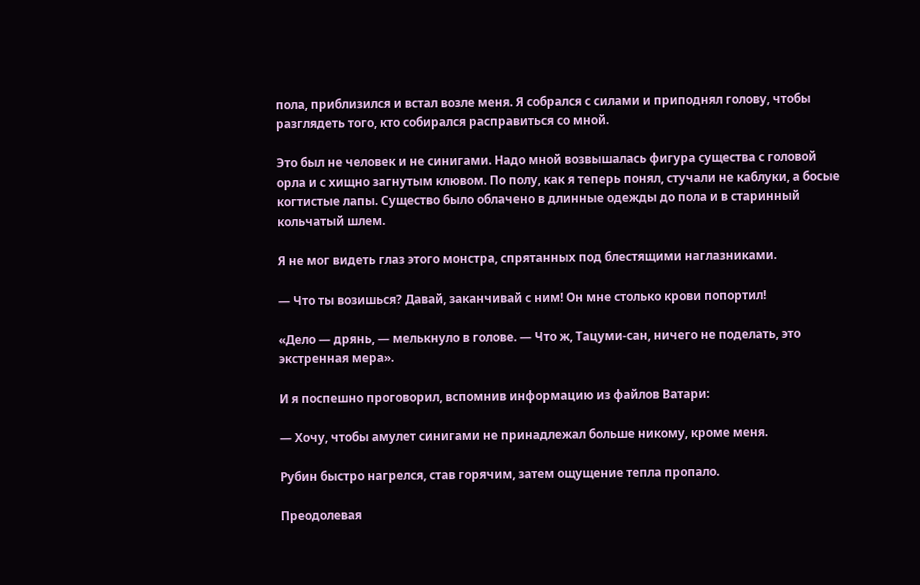пола, приблизился и встал возле меня. Я собрался с силами и приподнял голову, чтобы разглядеть того, кто собирался расправиться со мной.

Это был не человек и не синигами. Надо мной возвышалась фигура существа с головой орла и с хищно загнутым клювом. По полу, как я теперь понял, стучали не каблуки, а босые когтистые лапы. Существо было облачено в длинные одежды до пола и в старинный кольчатый шлем.

Я не мог видеть глаз этого монстра, спрятанных под блестящими наглазниками.

— Что ты возишься? Давай, заканчивай с ним! Он мне столько крови попортил!

«Дело — дрянь, — мелькнуло в голове. — Что ж, Тацуми-сан, ничего не поделать, это экстренная мера».

И я поспешно проговорил, вспомнив информацию из файлов Ватари:

— Хочу, чтобы амулет синигами не принадлежал больше никому, кроме меня.

Рубин быстро нагрелся, став горячим, затем ощущение тепла пропало.

Преодолевая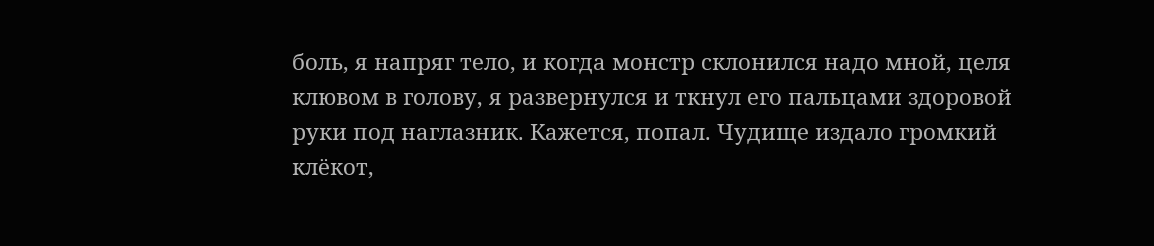боль, я напряг тело, и когда монстр склонился надо мной, целя клювом в голову, я развернулся и ткнул его пальцами здоровой руки под наглазник. Кажется, попал. Чудище издало громкий клёкот,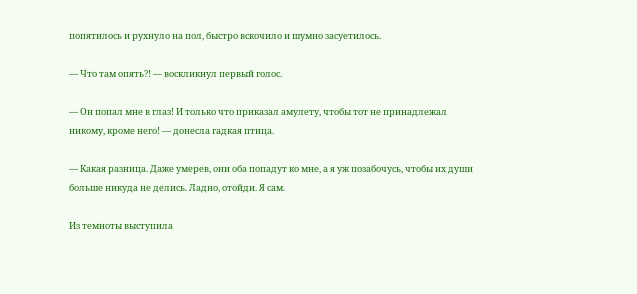попятилось и рухнуло на пол, быстро вскочило и шумно засуетилось.

— Что там опять?! — воскликнул первый голос.

— Он попал мне в глаз! И только что приказал амулету, чтобы тот не принадлежал никому, кроме него! — донесла гадкая птица.

— Какая разница. Даже умерев, они оба попадут ко мне, а я уж позабочусь, чтобы их души больше никуда не делись. Ладно, отойди. Я сам.

Из темноты выступила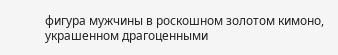фигура мужчины в роскошном золотом кимоно, украшенном драгоценными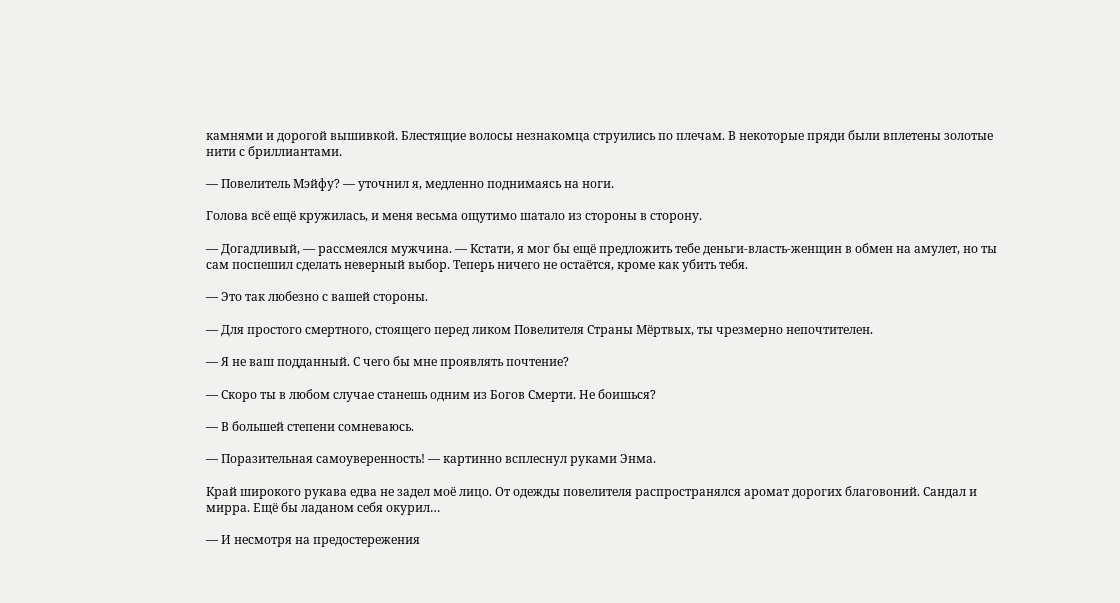камнями и дорогой вышивкой. Блестящие волосы незнакомца струились по плечам. В некоторые пряди были вплетены золотые нити с бриллиантами.

— Повелитель Мэйфу? — уточнил я, медленно поднимаясь на ноги.

Голова всё ещё кружилась, и меня весьма ощутимо шатало из стороны в сторону.

— Догадливый, — рассмеялся мужчина. — Кстати, я мог бы ещё предложить тебе деньги-власть-женщин в обмен на амулет, но ты сам поспешил сделать неверный выбор. Теперь ничего не остаётся, кроме как убить тебя.

— Это так любезно с вашей стороны.

— Для простого смертного, стоящего перед ликом Повелителя Страны Мёртвых, ты чрезмерно непочтителен.

— Я не ваш подданный. С чего бы мне проявлять почтение?

— Скоро ты в любом случае станешь одним из Богов Смерти. Не боишься?

— В большей степени сомневаюсь.

— Поразительная самоуверенность! — картинно всплеснул руками Энма.

Край широкого рукава едва не задел моё лицо. От одежды повелителя распространялся аромат дорогих благовоний. Сандал и мирра. Ещё бы ладаном себя окурил…

— И несмотря на предостережения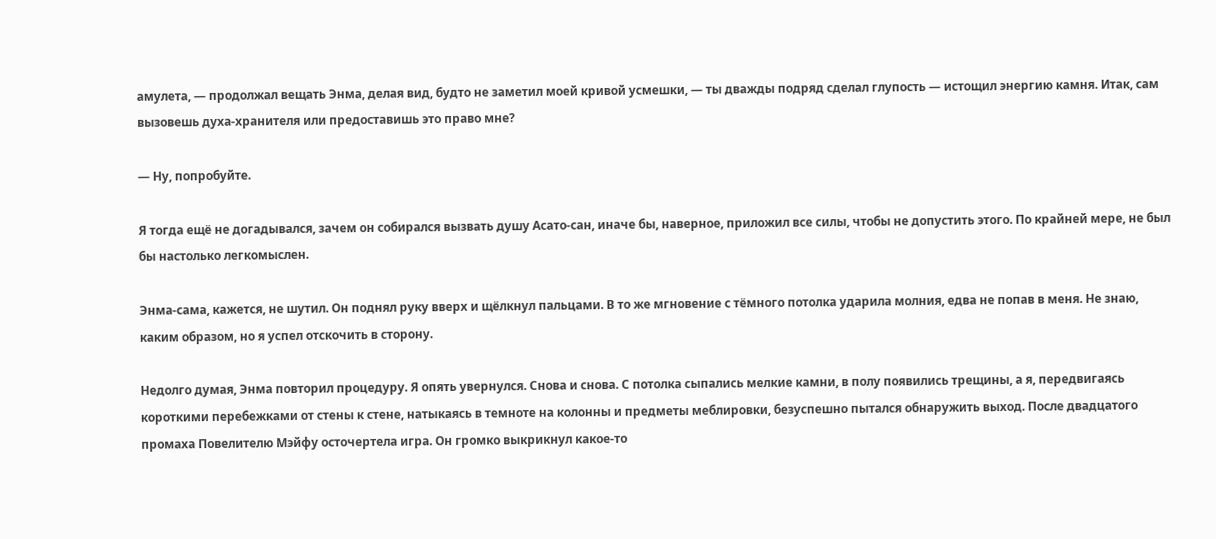амулета, — продолжал вещать Энма, делая вид, будто не заметил моей кривой усмешки, — ты дважды подряд сделал глупость — истощил энергию камня. Итак, сам вызовешь духа-хранителя или предоставишь это право мне?

— Ну, попробуйте.

Я тогда ещё не догадывался, зачем он собирался вызвать душу Асато-сан, иначе бы, наверное, приложил все силы, чтобы не допустить этого. По крайней мере, не был бы настолько легкомыслен.

Энма-сама, кажется, не шутил. Он поднял руку вверх и щёлкнул пальцами. В то же мгновение с тёмного потолка ударила молния, едва не попав в меня. Не знаю, каким образом, но я успел отскочить в сторону.

Недолго думая, Энма повторил процедуру. Я опять увернулся. Снова и снова. С потолка сыпались мелкие камни, в полу появились трещины, а я, передвигаясь короткими перебежками от стены к стене, натыкаясь в темноте на колонны и предметы меблировки, безуспешно пытался обнаружить выход. После двадцатого промаха Повелителю Мэйфу осточертела игра. Он громко выкрикнул какое-то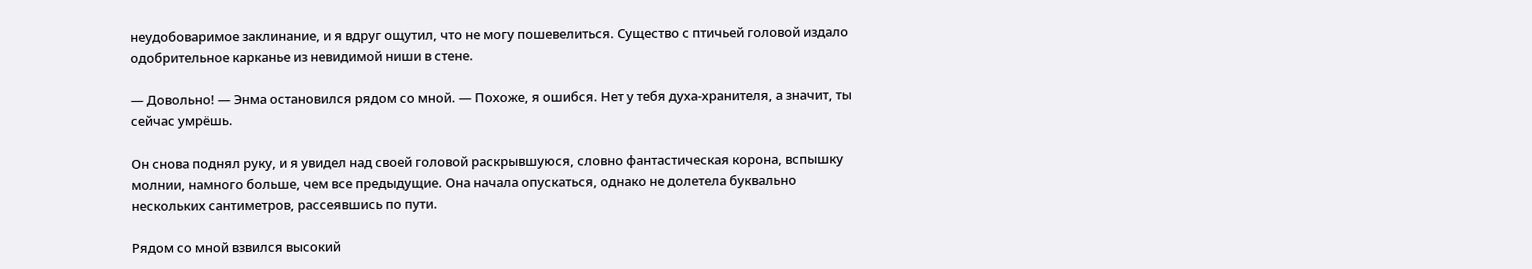неудобоваримое заклинание, и я вдруг ощутил, что не могу пошевелиться. Существо с птичьей головой издало одобрительное карканье из невидимой ниши в стене.

— Довольно! — Энма остановился рядом со мной. — Похоже, я ошибся. Нет у тебя духа-хранителя, а значит, ты сейчас умрёшь.

Он снова поднял руку, и я увидел над своей головой раскрывшуюся, словно фантастическая корона, вспышку молнии, намного больше, чем все предыдущие. Она начала опускаться, однако не долетела буквально нескольких сантиметров, рассеявшись по пути.

Рядом со мной взвился высокий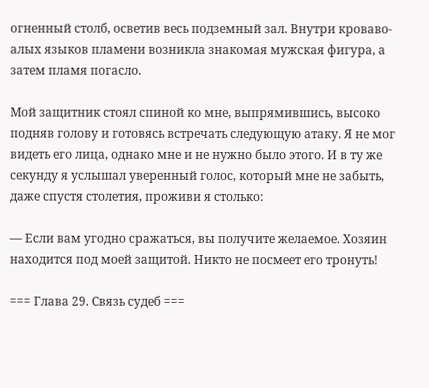огненный столб, осветив весь подземный зал. Внутри кроваво-алых языков пламени возникла знакомая мужская фигура, а затем пламя погасло.

Мой защитник стоял спиной ко мне, выпрямившись, высоко подняв голову и готовясь встречать следующую атаку. Я не мог видеть его лица, однако мне и не нужно было этого. И в ту же секунду я услышал уверенный голос, который мне не забыть, даже спустя столетия, проживи я столько:

— Если вам угодно сражаться, вы получите желаемое. Хозяин находится под моей защитой. Никто не посмеет его тронуть!

=== Глава 29. Связь судеб ===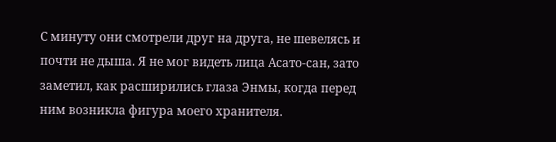С минуту они смотрели друг на друга, не шевелясь и почти не дыша. Я не мог видеть лица Асато-сан, зато заметил, как расширились глаза Энмы, когда перед ним возникла фигура моего хранителя.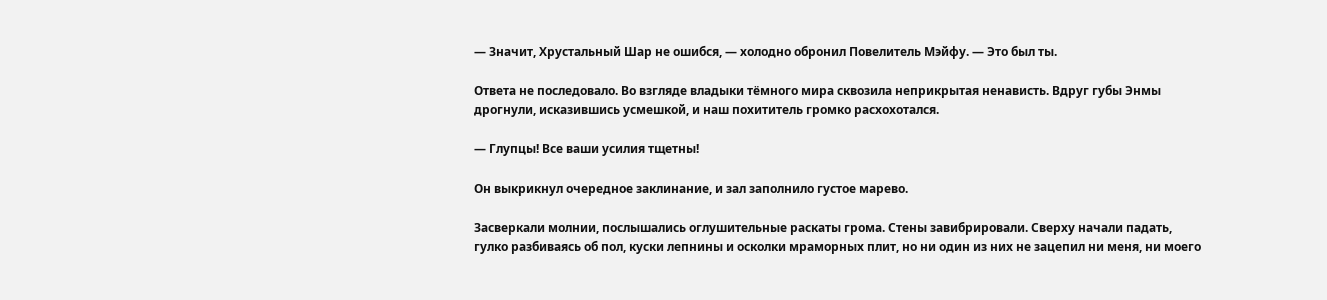— Значит, Хрустальный Шар не ошибся, — холодно обронил Повелитель Мэйфу. — Это был ты.

Ответа не последовало. Во взгляде владыки тёмного мира сквозила неприкрытая ненависть. Вдруг губы Энмы дрогнули, исказившись усмешкой, и наш похититель громко расхохотался.

— Глупцы! Все ваши усилия тщетны!

Он выкрикнул очередное заклинание, и зал заполнило густое марево.

Засверкали молнии, послышались оглушительные раскаты грома. Стены завибрировали. Сверху начали падать, гулко разбиваясь об пол, куски лепнины и осколки мраморных плит, но ни один из них не зацепил ни меня, ни моего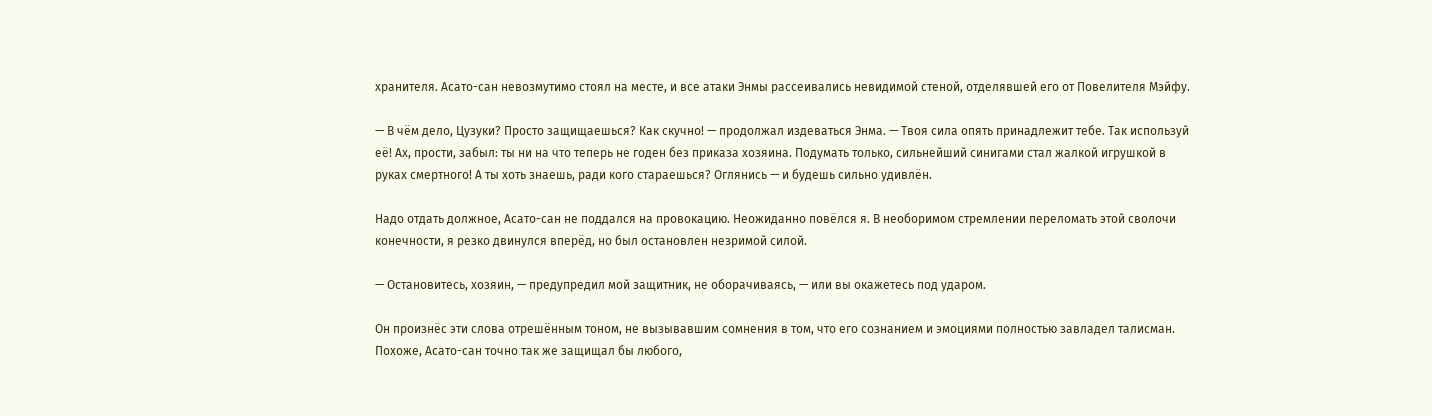хранителя. Асато-сан невозмутимо стоял на месте, и все атаки Энмы рассеивались невидимой стеной, отделявшей его от Повелителя Мэйфу.

— В чём дело, Цузуки? Просто защищаешься? Как скучно! — продолжал издеваться Энма. — Твоя сила опять принадлежит тебе. Так используй её! Ах, прости, забыл: ты ни на что теперь не годен без приказа хозяина. Подумать только, сильнейший синигами стал жалкой игрушкой в руках смертного! А ты хоть знаешь, ради кого стараешься? Оглянись — и будешь сильно удивлён.

Надо отдать должное, Асато-сан не поддался на провокацию. Неожиданно повёлся я. В необоримом стремлении переломать этой сволочи конечности, я резко двинулся вперёд, но был остановлен незримой силой.

— Остановитесь, хозяин, — предупредил мой защитник, не оборачиваясь, — или вы окажетесь под ударом.

Он произнёс эти слова отрешённым тоном, не вызывавшим сомнения в том, что его сознанием и эмоциями полностью завладел талисман. Похоже, Асато-сан точно так же защищал бы любого,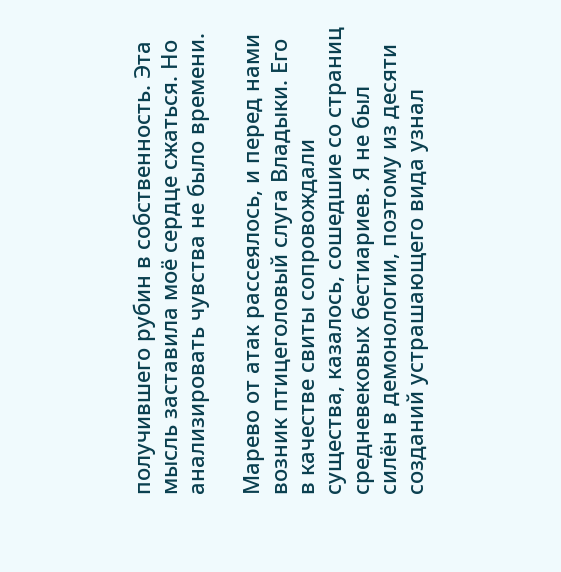получившего рубин в собственность. Эта мысль заставила моё сердце сжаться. Но анализировать чувства не было времени.

Марево от атак рассеялось, и перед нами возник птицеголовый слуга Владыки. Его в качестве свиты сопровождали существа, казалось, сошедшие со страниц средневековых бестиариев. Я не был силён в демонологии, поэтому из десяти созданий устрашающего вида узнал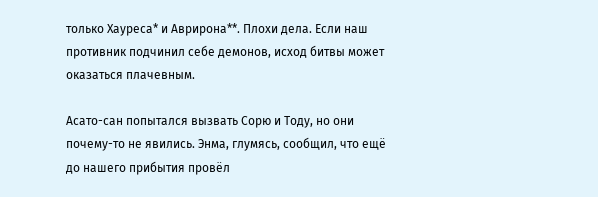только Хауреса* и Аврирона**. Плохи дела. Если наш противник подчинил себе демонов, исход битвы может оказаться плачевным.

Асато-сан попытался вызвать Сорю и Тоду, но они почему-то не явились. Энма, глумясь, сообщил, что ещё до нашего прибытия провёл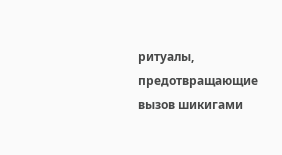ритуалы, предотвращающие вызов шикигами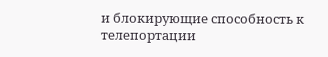и блокирующие способность к телепортации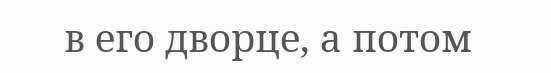в его дворце, а потом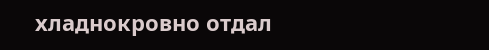хладнокровно отдал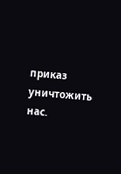приказ уничтожить нас.